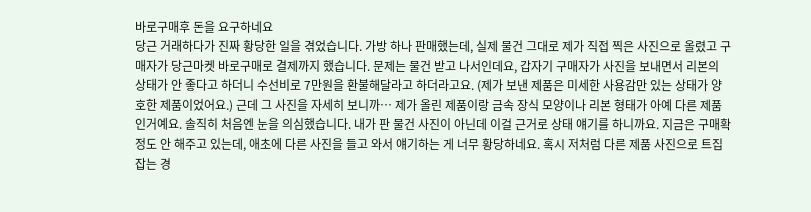바로구매후 돈을 요구하네요
당근 거래하다가 진짜 황당한 일을 겪었습니다. 가방 하나 판매했는데, 실제 물건 그대로 제가 직접 찍은 사진으로 올렸고 구매자가 당근마켓 바로구매로 결제까지 했습니다. 문제는 물건 받고 나서인데요, 갑자기 구매자가 사진을 보내면서 리본의 상태가 안 좋다고 하더니 수선비로 7만원을 환불해달라고 하더라고요. (제가 보낸 제품은 미세한 사용감만 있는 상태가 양호한 제품이었어요.) 근데 그 사진을 자세히 보니까… 제가 올린 제품이랑 금속 장식 모양이나 리본 형태가 아예 다른 제품인거예요. 솔직히 처음엔 눈을 의심했습니다. 내가 판 물건 사진이 아닌데 이걸 근거로 상태 얘기를 하니까요. 지금은 구매확정도 안 해주고 있는데, 애초에 다른 사진을 들고 와서 얘기하는 게 너무 황당하네요. 혹시 저처럼 다른 제품 사진으로 트집 잡는 경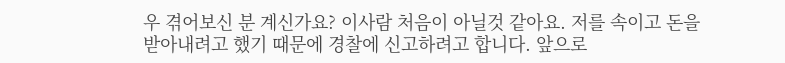우 겪어보신 분 계신가요? 이사람 처음이 아닐것 같아요. 저를 속이고 돈을 받아내려고 했기 때문에 경찰에 신고하려고 합니다. 앞으로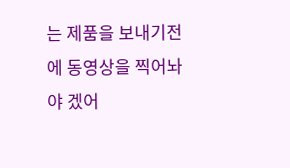는 제품을 보내기전에 동영상을 찍어놔 야 겠어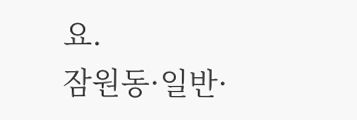요.
잠원동·일반·